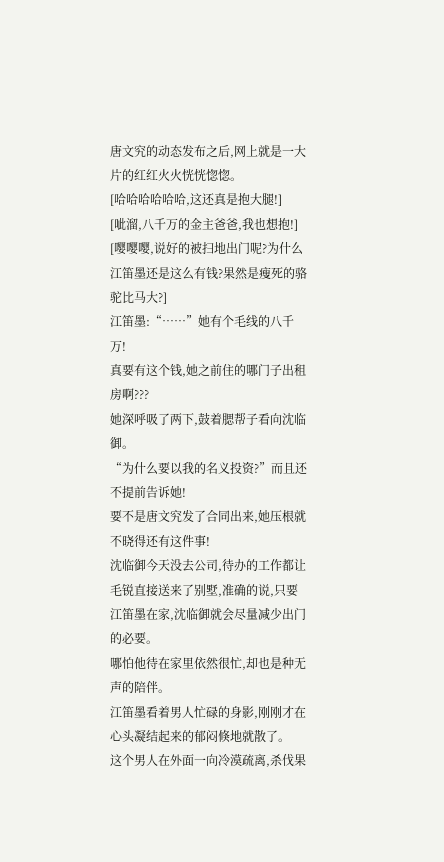唐文究的动态发布之后,网上就是一大片的红红火火恍恍惚惚。
[哈哈哈哈哈哈,这还真是抱大腿!]
[呲溜,八千万的金主爸爸,我也想抱!]
[嘤嘤嘤,说好的被扫地出门呢?为什么江笛墨还是这么有钱?果然是瘦死的骆驼比马大?]
江笛墨:“……”她有个毛线的八千万!
真要有这个钱,她之前住的哪门子出租房啊???
她深呼吸了两下,鼓着腮帮子看向沈临御。
“为什么要以我的名义投资?”而且还不提前告诉她!
要不是唐文究发了合同出来,她压根就不晓得还有这件事!
沈临御今天没去公司,待办的工作都让毛锐直接送来了别墅,准确的说,只要江笛墨在家,沈临御就会尽量减少出门的必要。
哪怕他待在家里依然很忙,却也是种无声的陪伴。
江笛墨看着男人忙碌的身影,刚刚才在心头凝结起来的郁闷倏地就散了。
这个男人在外面一向冷漠疏离,杀伐果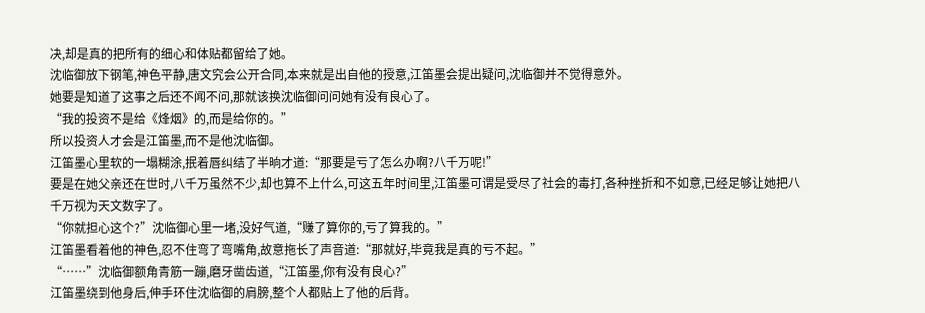决,却是真的把所有的细心和体贴都留给了她。
沈临御放下钢笔,神色平静,唐文究会公开合同,本来就是出自他的授意,江笛墨会提出疑问,沈临御并不觉得意外。
她要是知道了这事之后还不闻不问,那就该换沈临御问问她有没有良心了。
“我的投资不是给《烽烟》的,而是给你的。”
所以投资人才会是江笛墨,而不是他沈临御。
江笛墨心里软的一塌糊涂,抿着唇纠结了半晌才道:“那要是亏了怎么办啊?八千万呢!”
要是在她父亲还在世时,八千万虽然不少,却也算不上什么,可这五年时间里,江笛墨可谓是受尽了社会的毒打,各种挫折和不如意,已经足够让她把八千万视为天文数字了。
“你就担心这个?”沈临御心里一堵,没好气道,“赚了算你的,亏了算我的。”
江笛墨看着他的神色,忍不住弯了弯嘴角,故意拖长了声音道:“那就好,毕竟我是真的亏不起。”
“……”沈临御额角青筋一蹦,磨牙凿齿道,“江笛墨,你有没有良心?”
江笛墨绕到他身后,伸手环住沈临御的肩膀,整个人都贴上了他的后背。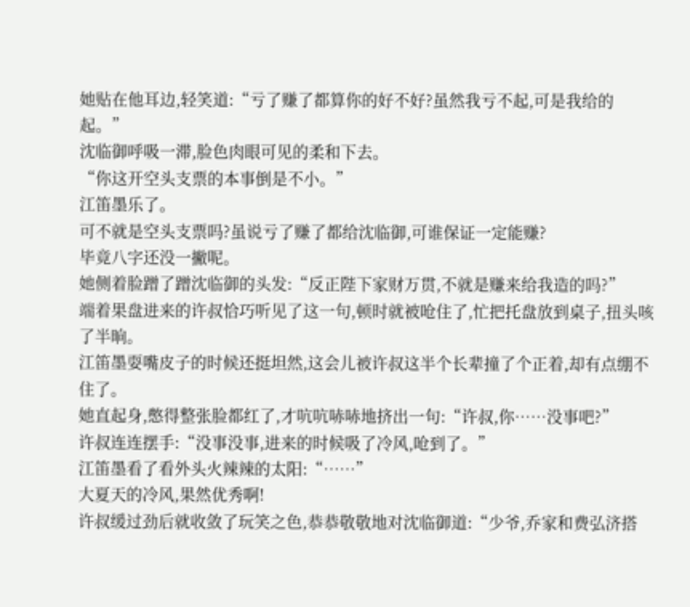她贴在他耳边,轻笑道:“亏了赚了都算你的好不好?虽然我亏不起,可是我给的起。”
沈临御呼吸一滞,脸色肉眼可见的柔和下去。
“你这开空头支票的本事倒是不小。”
江笛墨乐了。
可不就是空头支票吗?虽说亏了赚了都给沈临御,可谁保证一定能赚?
毕竟八字还没一撇呢。
她侧着脸蹭了蹭沈临御的头发:“反正陛下家财万贯,不就是赚来给我造的吗?”
端着果盘进来的许叔恰巧听见了这一句,顿时就被呛住了,忙把托盘放到桌子,扭头咳了半晌。
江笛墨耍嘴皮子的时候还挺坦然,这会儿被许叔这半个长辈撞了个正着,却有点绷不住了。
她直起身,憋得整张脸都红了,才吭吭哧哧地挤出一句:“许叔,你……没事吧?”
许叔连连摆手:“没事没事,进来的时候吸了冷风,呛到了。”
江笛墨看了看外头火辣辣的太阳:“……”
大夏天的冷风,果然优秀啊!
许叔缓过劲后就收敛了玩笑之色,恭恭敬敬地对沈临御道:“少爷,乔家和费弘济搭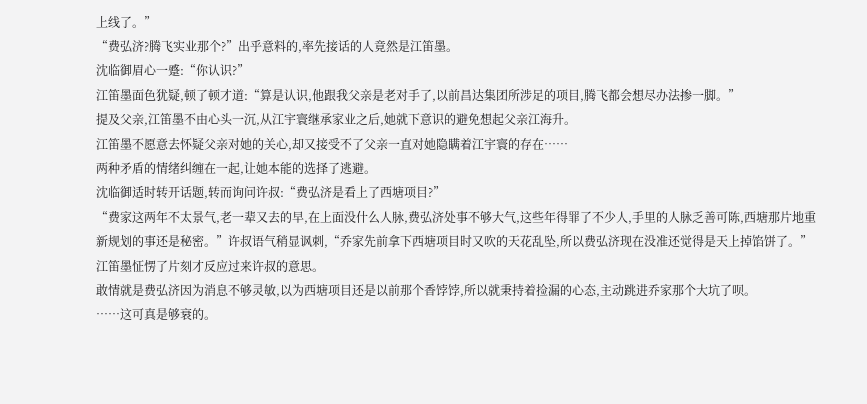上线了。”
“费弘济?腾飞实业那个?”出乎意料的,率先接话的人竟然是江笛墨。
沈临御眉心一蹙:“你认识?”
江笛墨面色犹疑,顿了顿才道:“算是认识,他跟我父亲是老对手了,以前昌达集团所涉足的项目,腾飞都会想尽办法掺一脚。”
提及父亲,江笛墨不由心头一沉,从江宇寰继承家业之后,她就下意识的避免想起父亲江海升。
江笛墨不愿意去怀疑父亲对她的关心,却又接受不了父亲一直对她隐瞒着江宇寰的存在……
两种矛盾的情绪纠缠在一起,让她本能的选择了逃避。
沈临御适时转开话题,转而询问许叔:“费弘济是看上了西塘项目?”
“费家这两年不太景气,老一辈又去的早,在上面没什么人脉,费弘济处事不够大气,这些年得罪了不少人,手里的人脉乏善可陈,西塘那片地重新规划的事还是秘密。”许叔语气稍显讽刺,“乔家先前拿下西塘项目时又吹的天花乱坠,所以费弘济现在没准还觉得是天上掉馅饼了。”
江笛墨怔愣了片刻才反应过来许叔的意思。
敢情就是费弘济因为消息不够灵敏,以为西塘项目还是以前那个香饽饽,所以就秉持着捡漏的心态,主动跳进乔家那个大坑了呗。
……这可真是够衰的。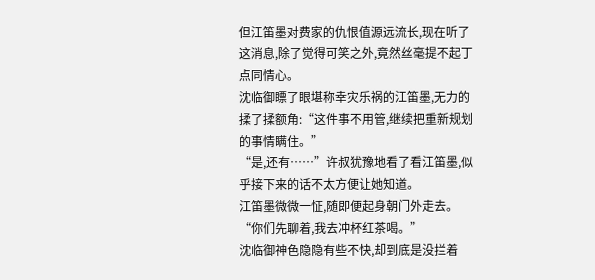但江笛墨对费家的仇恨值源远流长,现在听了这消息,除了觉得可笑之外,竟然丝毫提不起丁点同情心。
沈临御瞟了眼堪称幸灾乐祸的江笛墨,无力的揉了揉额角:“这件事不用管,继续把重新规划的事情瞒住。”
“是,还有……”许叔犹豫地看了看江笛墨,似乎接下来的话不太方便让她知道。
江笛墨微微一怔,随即便起身朝门外走去。
“你们先聊着,我去冲杯红茶喝。”
沈临御神色隐隐有些不快,却到底是没拦着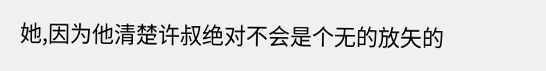她,因为他清楚许叔绝对不会是个无的放矢的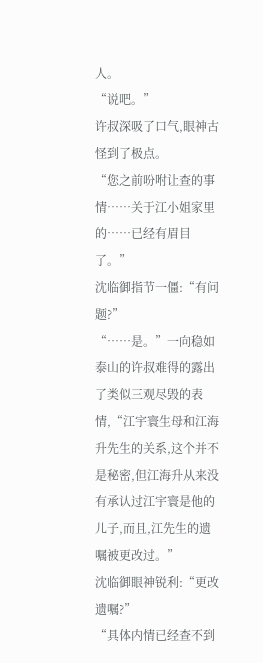人。
“说吧。”
许叔深吸了口气,眼神古怪到了极点。
“您之前吩咐让查的事情……关于江小姐家里的……已经有眉目了。”
沈临御指节一僵:“有问题?”
“……是。”一向稳如泰山的许叔难得的露出了类似三观尽毁的表情,“江宇寰生母和江海升先生的关系,这个并不是秘密,但江海升从来没有承认过江宇寰是他的儿子,而且,江先生的遗嘱被更改过。”
沈临御眼神锐利:“更改遗嘱?”
“具体内情已经查不到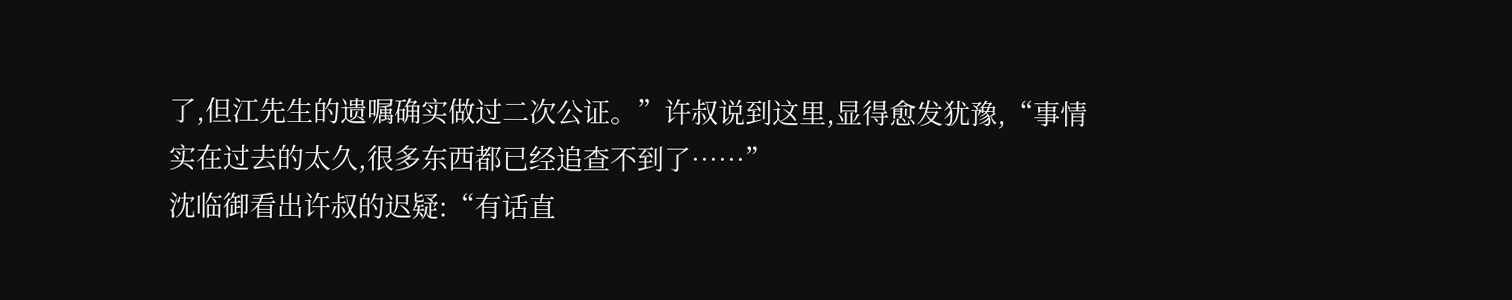了,但江先生的遗嘱确实做过二次公证。”许叔说到这里,显得愈发犹豫,“事情实在过去的太久,很多东西都已经追查不到了……”
沈临御看出许叔的迟疑:“有话直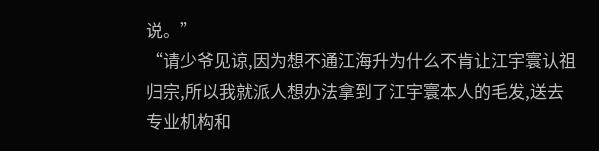说。”
“请少爷见谅,因为想不通江海升为什么不肯让江宇寰认祖归宗,所以我就派人想办法拿到了江宇寰本人的毛发,送去专业机构和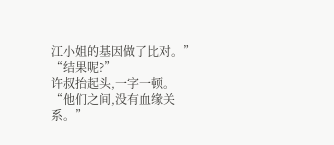江小姐的基因做了比对。”
“结果呢?”
许叔抬起头,一字一顿。
“他们之间,没有血缘关系。”